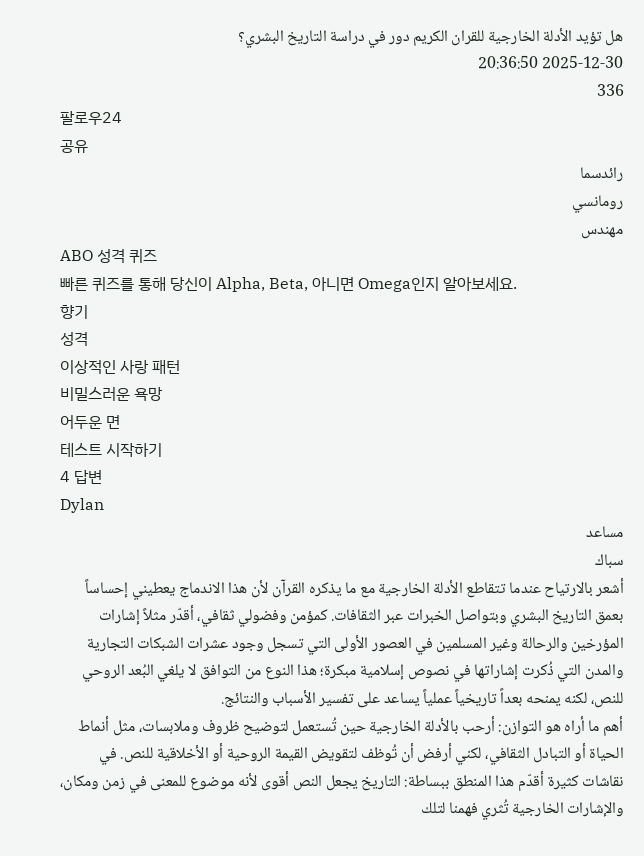هل تؤيد الأدلة الخارجية للقران الكريم دور في دراسة التاريخ البشري؟
2025-12-30 20:36:50
336
팔로우24
공유
رائدسما
رومانسي
مهندس
ABO 성격 퀴즈
빠른 퀴즈를 통해 당신이 Alpha, Beta, 아니면 Omega인지 알아보세요.
향기
성격
이상적인 사랑 패턴
비밀스러운 욕망
어두운 면
테스트 시작하기
4 답변
Dylan
مساعد
سباك
أشعر بالارتياح عندما تتقاطع الأدلة الخارجية مع ما يذكره القرآن لأن هذا الاندماج يعطيني إحساساً بعمق التاريخ البشري وبتواصل الخبرات عبر الثقافات. كمؤمن وفضولي ثقافي، أقدّر مثلاً إشارات المؤرخين والرحالة وغير المسلمين في العصور الأولى التي تسجل وجود عشرات الشبكات التجارية والمدن التي ذُكرت إشاراتها في نصوص إسلامية مبكرة؛ هذا النوع من التوافق لا يلغي البُعد الروحي للنص، لكنه يمنحه بعداً تاريخياً عملياً يساعد على تفسير الأسباب والنتائج.
أهم ما أراه هو التوازن: أرحب بالأدلة الخارجية حين تُستعمل لتوضيح ظروف وملابسات، مثل أنماط الحياة أو التبادل الثقافي، لكني أرفض أن تُوظف لتقويض القيمة الروحية أو الأخلاقية للنص. في نقاشات كثيرة أقدّم هذا المنطق ببساطة: التاريخ يجعل النص أقوى لأنه موضوع للمعنى في زمن ومكان، والإشارات الخارجية تُثري فهمنا لتلك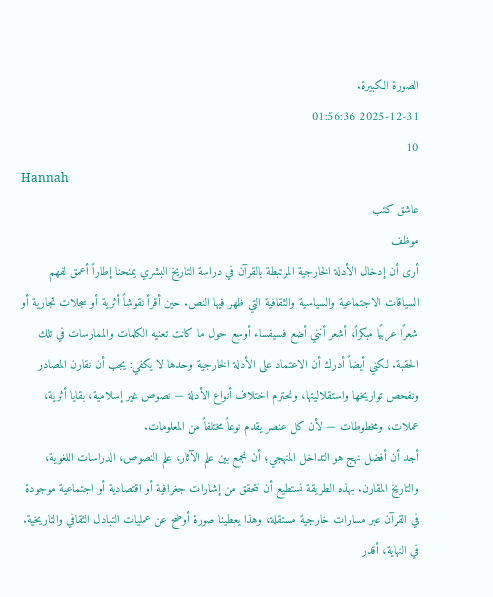الصورة الكبيرة.
2025-12-31 01:56:36
10
Hannah
عاشق كتب
موظف
أرى أن إدخال الأدلة الخارجية المرتبطة بالقرآن في دراسة التاريخ البشري يمنحنا إطاراً أعمق لفهم السياقات الاجتماعية والسياسية والثقافية التي ظهر فيها النص. حين أقرأ نقوشاً أثرية أو سجلات تجارية أو شعرًا عربيًا مبكراً، أشعر أنني أضع فسيفساء أوسع حول ما كانت تعنيه الكلمات والممارسات في تلك الحقبة. لكني أيضاً أدرك أن الاعتماد على الأدلة الخارجية وحدها لا يكفي: يجب أن نقارن المصادر ونفحص تواريخها واستقلاليتها، ونحترم اختلاف أنواع الأدلة — نصوص غير إسلامية، بقايا أثرية، عملات، ومخطوطات — لأن كل عنصر يقدم نوعاً مختلفاً من المعلومات.
أجد أن أفضل نهج هو التداخل المنهجي؛ أن نجمع بين علم الآثار، علم النصوص، الدراسات اللغوية، والتاريخ المقارن. بهذه الطريقة نستطيع أن نتحقق من إشارات جغرافية أو اقتصادية أو اجتماعية موجودة في القرآن عبر مسارات خارجية مستقلة، وهذا يعطينا صورة أوضح عن عمليات التبادل الثقافي والتاريخية. في النهاية، أقدر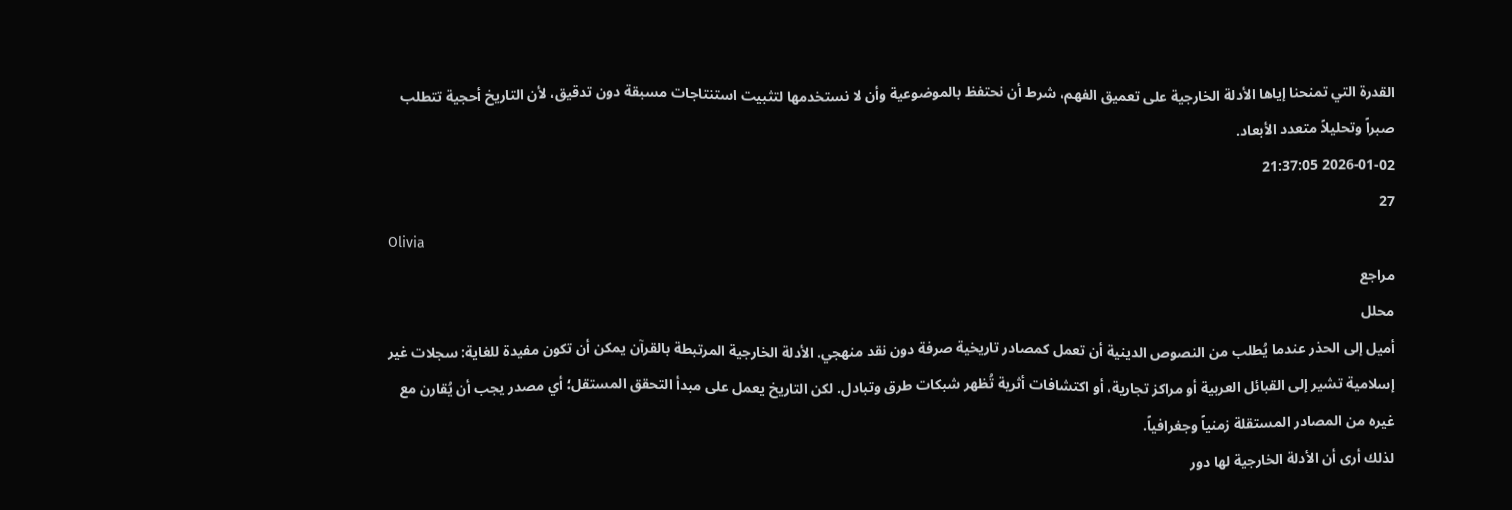القدرة التي تمنحنا إياها الأدلة الخارجية على تعميق الفهم، شرط أن نحتفظ بالموضوعية وأن لا نستخدمها لتثبيت استنتاجات مسبقة دون تدقيق، لأن التاريخ أحجية تتطلب صبراً وتحليلاً متعدد الأبعاد.
2026-01-02 21:37:05
27
Olivia
مراجع
محلل
أميل إلى الحذر عندما يُطلب من النصوص الدينية أن تعمل كمصادر تاريخية صرفة دون نقد منهجي. الأدلة الخارجية المرتبطة بالقرآن يمكن أن تكون مفيدة للغاية: سجلات غير إسلامية تشير إلى القبائل العربية أو مراكز تجارية، أو اكتشافات أثرية تُظهر شبكات طرق وتبادل. لكن التاريخ يعمل على مبدأ التحقق المستقل؛ أي مصدر يجب أن يُقارن مع غيره من المصادر المستقلة زمنياً وجغرافياً.
لذلك أرى أن الأدلة الخارجية لها دور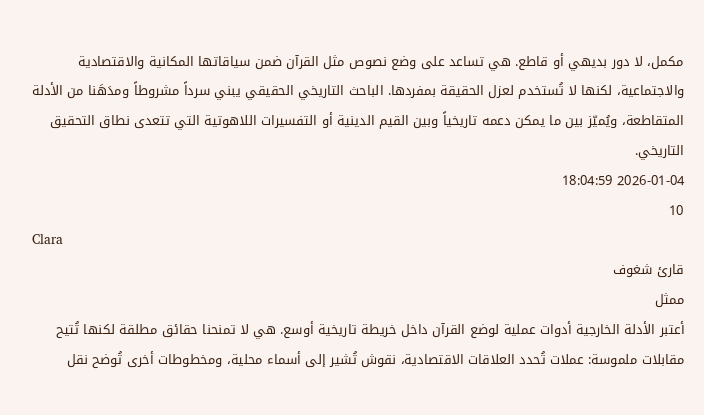مكمل، لا دور بديهي أو قاطع. هي تساعد على وضع نصوص مثل القرآن ضمن سياقاتها المكانية والاقتصادية والاجتماعية، لكنها لا تُستخدم لعزل الحقيقة بمفردها. الباحث التاريخي الحقيقي يبني سرداً مشروطاً ومدَهَنا من الأدلة المتقاطعة، ويُميّز بين ما يمكن دعمه تاريخياً وبين القيم الدينية أو التفسيرات اللاهوتية التي تتعدى نطاق التحقيق التاريخي.
2026-01-04 18:04:59
10
Clara
قارئ شغوف
ممثل
أعتبر الأدلة الخارجية أدوات عملية لوضع القرآن داخل خريطة تاريخية أوسع. هي لا تمنحنا حقائق مطلقة لكنها تُتيح مقابلات ملموسة: عملات تُحدد العلاقات الاقتصادية، نقوش تُشير إلى أسماء محلية، ومخطوطات أخرى تُوضح نقل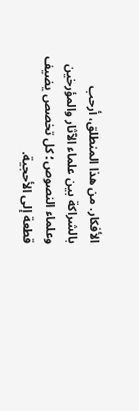الأفكار. من هذا المنطلق، أرحب بالشراكة بين علماء الآثار والمؤرخين وعلماء النصوص؛ كل تخصص يضيف قطعة إلى الأحجية.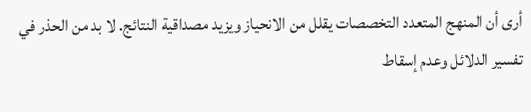أرى أن المنهج المتعدد التخصصات يقلل من الانحياز ويزيد مصداقية النتائج. لا بد من الحذر في تفسير الدلائل وعدم إسقاط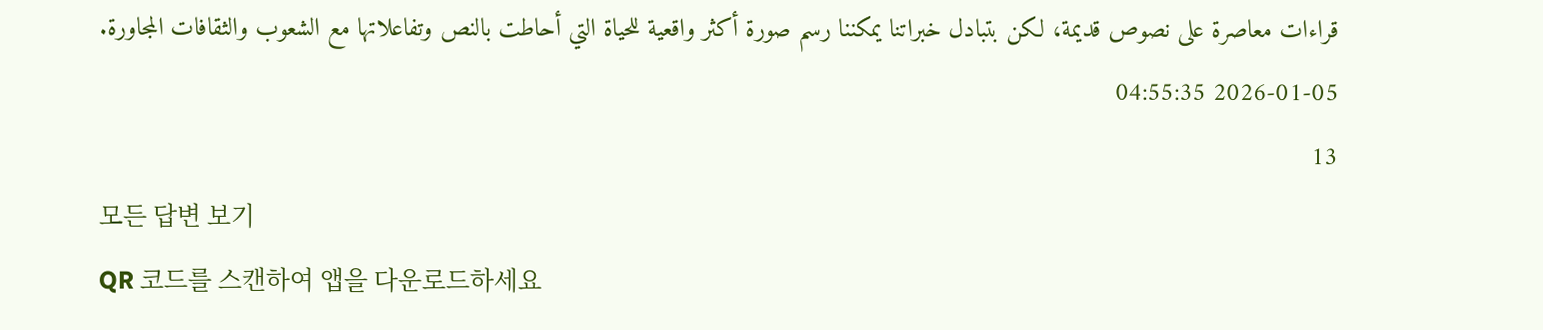قراءات معاصرة على نصوص قديمة، لكن بتبادل خبراتنا يمكننا رسم صورة أكثر واقعية للحياة التي أحاطت بالنص وتفاعلاتها مع الشعوب والثقافات المجاورة.
2026-01-05 04:55:35
13
모든 답변 보기
QR 코드를 스캔하여 앱을 다운로드하세요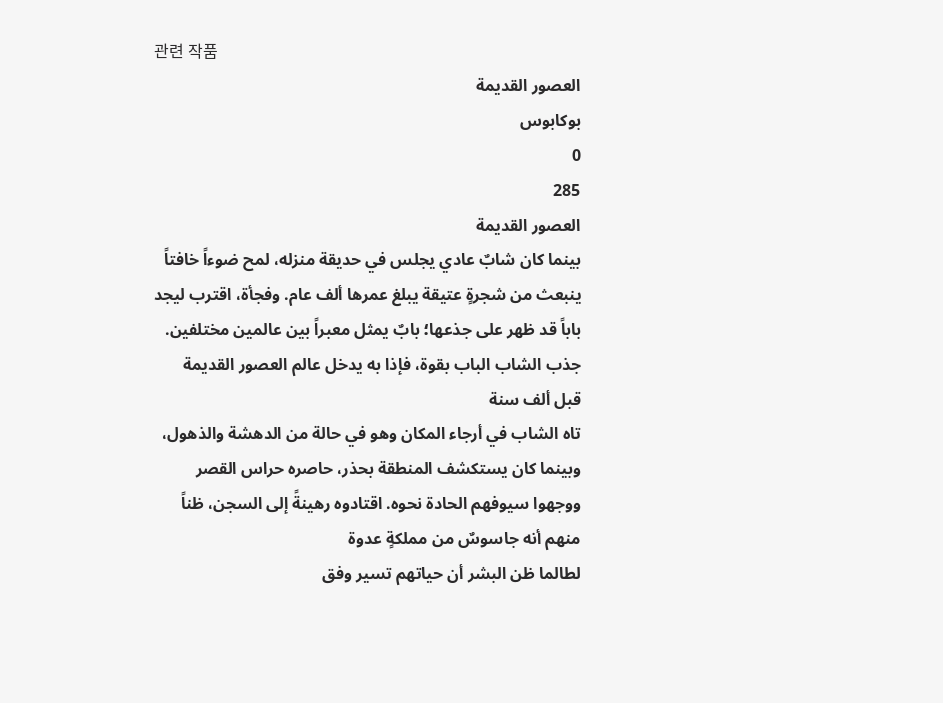관련 작품
العصور القديمة
بوكابوس
0
285
العصور القديمة
بينما كان شابٌ عادي يجلس في حديقة منزله، لمح ضوءاً خافتاً ينبعث من شجرةٍ عتيقة يبلغ عمرها ألف عام. وفجأة، اقترب ليجد باباً قد ظهر على جذعها؛ بابٌ يمثل معبراً بين عالمين مختلفين. جذب الشاب الباب بقوة، فإذا به يدخل عالم العصور القديمة قبل ألف سنة
تاه الشاب في أرجاء المكان وهو في حالة من الدهشة والذهول، وبينما كان يستكشف المنطقة بحذر، حاصره حراس القصر ووجهوا سيوفهم الحادة نحوه. اقتادوه رهينةً إلى السجن، ظناً منهم أنه جاسوسٌ من مملكةٍ عدوة
لطالما ظن البشر أن حياتهم تسير وفق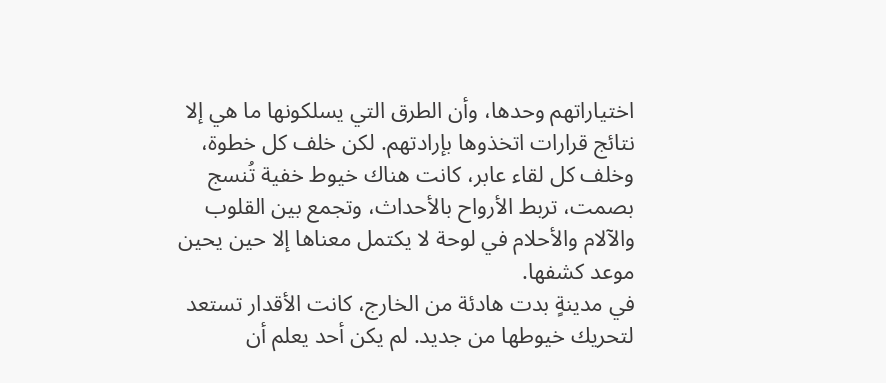اختياراتهم وحدها، وأن الطرق التي يسلكونها ما هي إلا نتائج قرارات اتخذوها بإرادتهم. لكن خلف كل خطوة، وخلف كل لقاء عابر، كانت هناك خيوط خفية تُنسج بصمت، تربط الأرواح بالأحداث، وتجمع بين القلوب والآلام والأحلام في لوحة لا يكتمل معناها إلا حين يحين موعد كشفها.
في مدينةٍ بدت هادئة من الخارج، كانت الأقدار تستعد لتحريك خيوطها من جديد. لم يكن أحد يعلم أن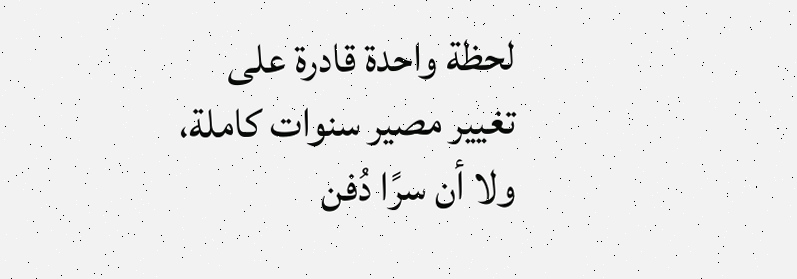لحظة واحدة قادرة على تغيير مصير سنوات كاملة، ولا أن سرًا دُفن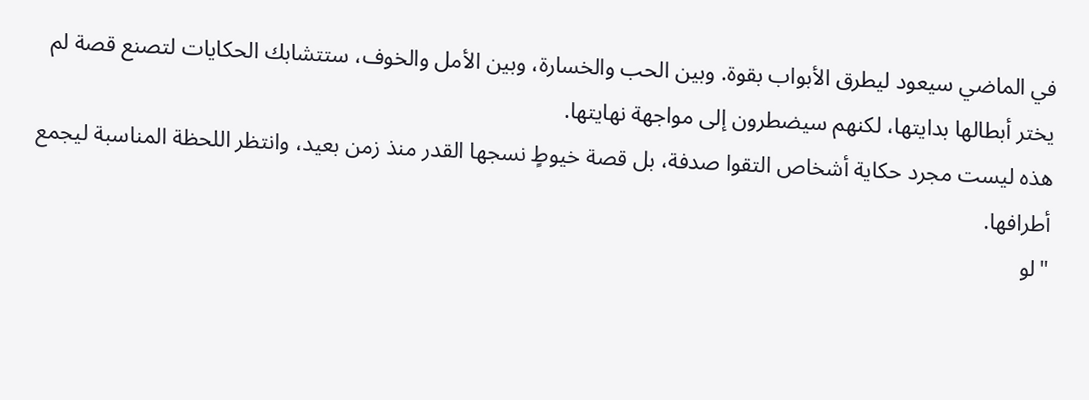في الماضي سيعود ليطرق الأبواب بقوة. وبين الحب والخسارة، وبين الأمل والخوف، ستتشابك الحكايات لتصنع قصة لم يختر أبطالها بدايتها، لكنهم سيضطرون إلى مواجهة نهايتها.
هذه ليست مجرد حكاية أشخاص التقوا صدفة، بل قصة خيوطٍ نسجها القدر منذ زمن بعيد، وانتظر اللحظة المناسبة ليجمع أطرافها.
"لو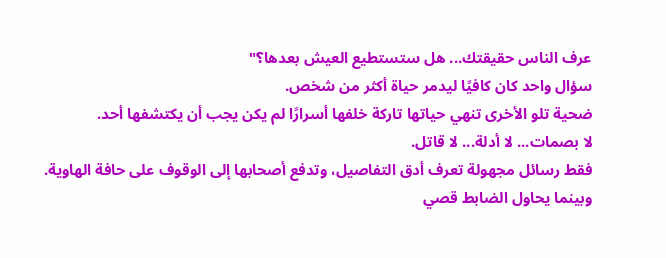عرف الناس حقيقتك... هل ستستطيع العيش بعدها؟"
سؤال واحد كان كافيًا ليدمر حياة أكثر من شخص.
ضحية تلو الأخرى تنهي حياتها تاركة خلفها أسرارًا لم يكن يجب أن يكتشفها أحد.
لا بصمات... لا أدلة... لا قاتل.
فقط رسائل مجهولة تعرف أدق التفاصيل، وتدفع أصحابها إلى الوقوف على حافة الهاوية.
وبينما يحاول الضابط قصي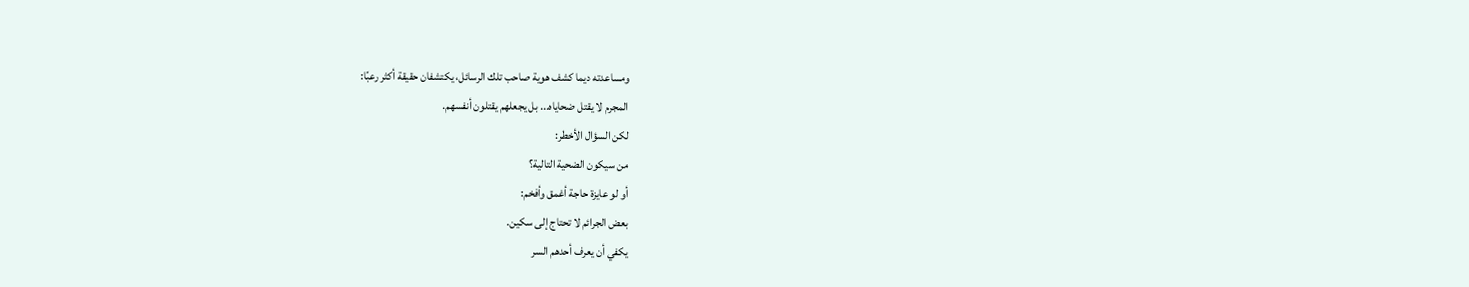ومساعدته ديما كشف هوية صاحب تلك الرسائل، يكتشفان حقيقة أكثر رعبًا:
المجرم لا يقتل ضحاياه... بل يجعلهم يقتلون أنفسهم.
لكن السؤال الأخطر:
من سيكون الضحية التالية؟
أو لو عايزة حاجة أغمق وأفخم:
بعض الجرائم لا تحتاج إلى سكين.
يكفي أن يعرف أحدهم السر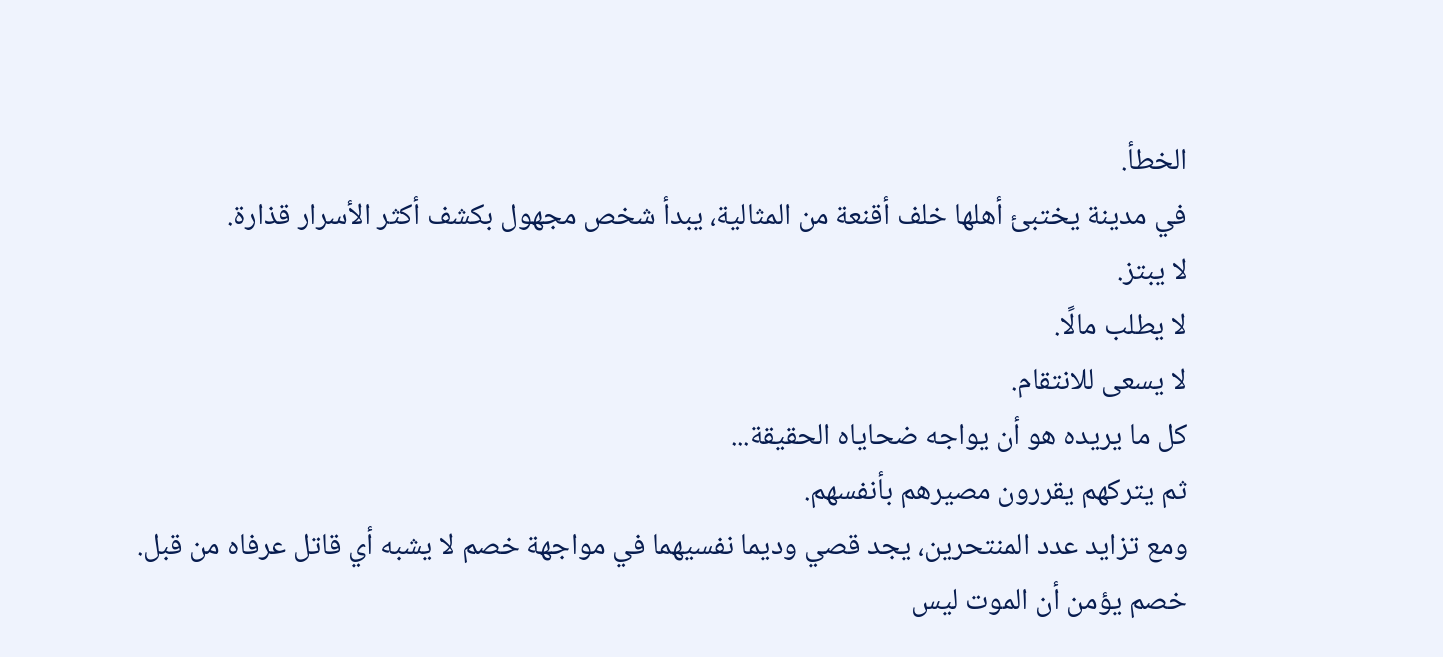الخطأ.
في مدينة يختبئ أهلها خلف أقنعة من المثالية، يبدأ شخص مجهول بكشف أكثر الأسرار قذارة.
لا يبتز.
لا يطلب مالًا.
لا يسعى للانتقام.
كل ما يريده هو أن يواجه ضحاياه الحقيقة...
ثم يتركهم يقررون مصيرهم بأنفسهم.
ومع تزايد عدد المنتحرين، يجد قصي وديما نفسيهما في مواجهة خصم لا يشبه أي قاتل عرفاه من قبل.
خصم يؤمن أن الموت ليس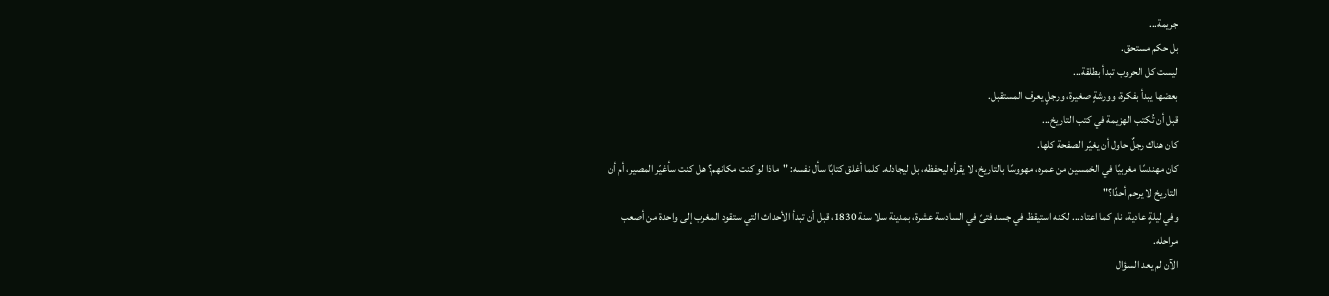جريمة...
بل حكم مستحق.
ليست كل الحروب تبدأ بطلقة...
بعضها يبدأ بفكرة، وورشةٍ صغيرة، ورجلٍ يعرف المستقبل.
قبل أن تُكتب الهزيمة في كتب التاريخ...
كان هناك رجلٌ حاول أن يغيّر الصفحة كلها.
كان مهندسًا مغربيًا في الخمسين من عمره، مهووسًا بالتاريخ، لا يقرأه ليحفظه، بل ليجادله. كلما أغلق كتابًا سأل نفسه: "ماذا لو كنت مكانهم؟ هل كنت سأغيّر المصير، أم أن التاريخ لا يرحم أحدًا؟"
وفي ليلةٍ عادية، نام كما اعتاد... لكنه استيقظ في جسد فتىً في السادسة عشرة، بمدينة سلا سنة 1830، قبل أن تبدأ الأحداث التي ستقود المغرب إلى واحدة من أصعب مراحله.
الآن لم يعد السؤال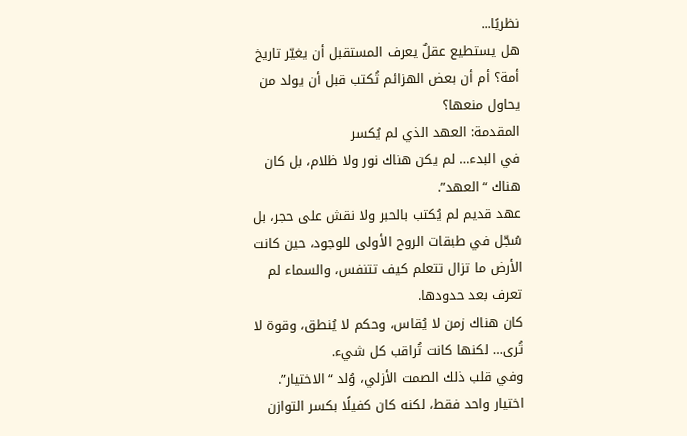نظريًا...
هل يستطيع عقلٌ يعرف المستقبل أن يغيّر تاريخ أمة؟ أم أن بعض الهزائم تُكتب قبل أن يولد من يحاول منعها؟
المقدمة: العهد الذي لم يُكسر
في البدء… لم يكن هناك نور ولا ظلام، بل كان هناك “العهد”.
عهد قديم لم يُكتب بالحبر ولا نقش على حجر، بل سُجّل في طبقات الروح الأولى للوجود، حين كانت الأرض ما تزال تتعلم كيف تتنفس، والسماء لم تعرف بعد حدودها.
كان هناك زمن لا يُقاس، وحكم لا يُنطق، وقوة لا تُرى… لكنها كانت تُراقب كل شيء.
وفي قلب ذلك الصمت الأزلي، وُلد “الاختيار”.
اختيار واحد فقط، لكنه كان كفيلًا بكسر التوازن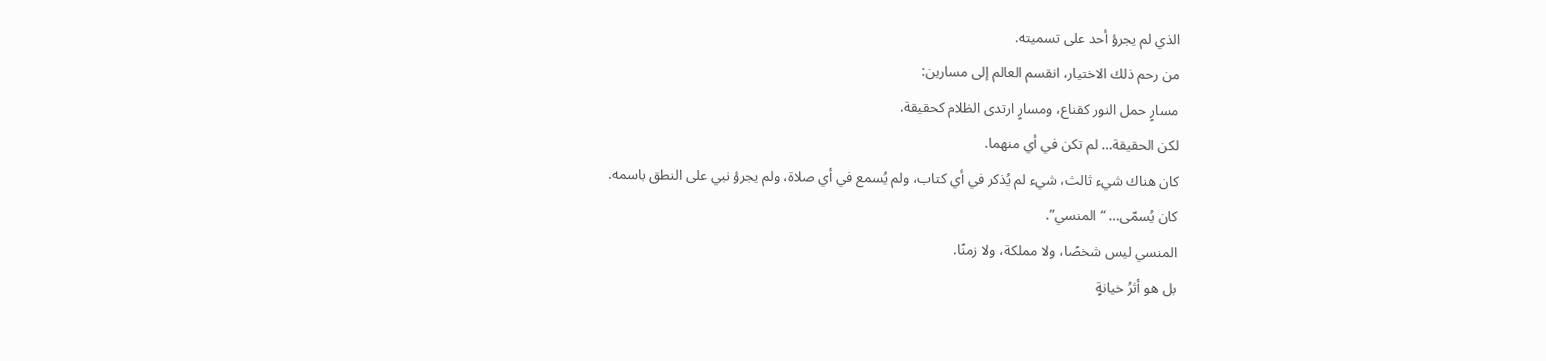الذي لم يجرؤ أحد على تسميته.
من رحم ذلك الاختيار، انقسم العالم إلى مسارين:
مسارٍ حمل النور كقناع، ومسارٍ ارتدى الظلام كحقيقة.
لكن الحقيقة… لم تكن في أي منهما.
كان هناك شيء ثالث، شيء لم يُذكر في أي كتاب، ولم يُسمع في أي صلاة، ولم يجرؤ نبي على النطق باسمه.
كان يُسمّى… “المنسي”.
المنسي ليس شخصًا، ولا مملكة، ولا زمنًا.
بل هو أثرُ خيانةٍ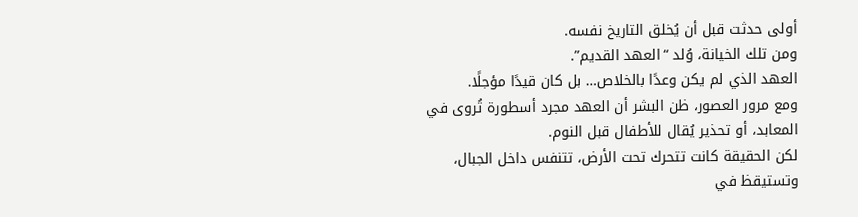أولى حدثت قبل أن يُخلق التاريخ نفسه.
ومن تلك الخيانة، وُلد “العهد القديم”.
العهد الذي لم يكن وعدًا بالخلاص… بل كان قيدًا مؤجلًا.
ومع مرور العصور، ظن البشر أن العهد مجرد أسطورة تُروى في المعابد، أو تحذير يُقال للأطفال قبل النوم.
لكن الحقيقة كانت تتحرك تحت الأرض، تتنفس داخل الجبال، وتستيقظ في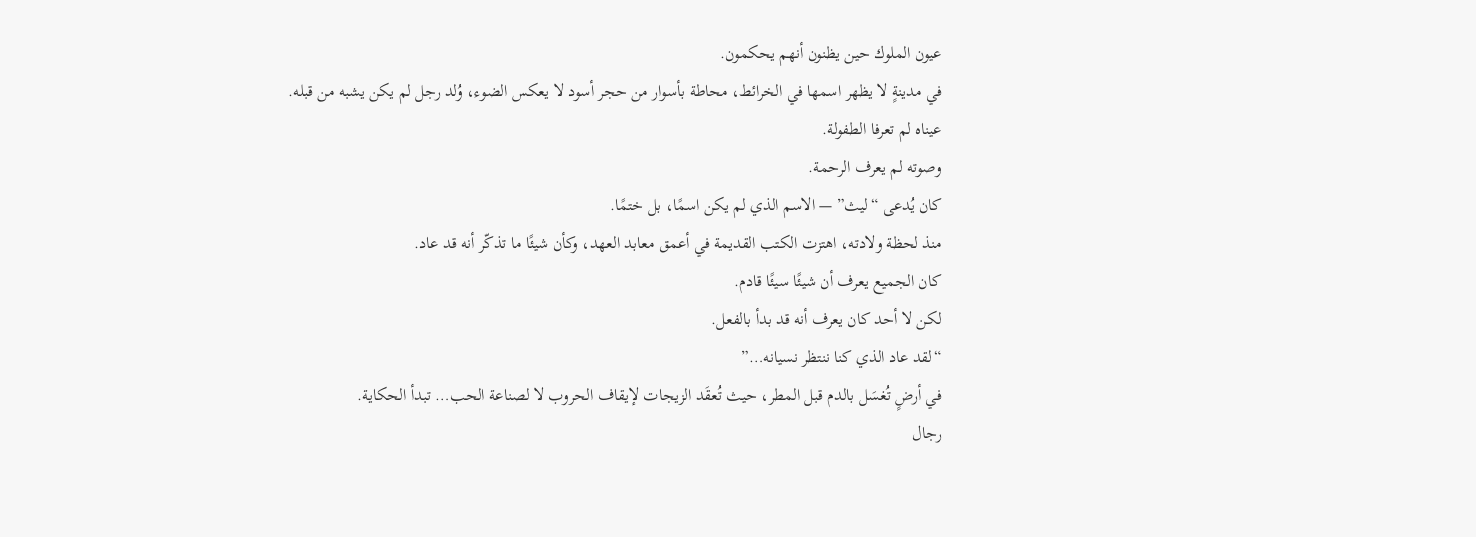عيون الملوك حين يظنون أنهم يحكمون.
في مدينةٍ لا يظهر اسمها في الخرائط، محاطة بأسوار من حجر أسود لا يعكس الضوء، وُلد رجل لم يكن يشبه من قبله.
عيناه لم تعرفا الطفولة.
وصوته لم يعرف الرحمة.
كان يُدعى “ليث” — الاسم الذي لم يكن اسمًا، بل ختمًا.
منذ لحظة ولادته، اهتزت الكتب القديمة في أعمق معابد العهد، وكأن شيئًا ما تذكّر أنه قد عاد.
كان الجميع يعرف أن شيئًا سيئًا قادم.
لكن لا أحد كان يعرف أنه قد بدأ بالفعل.
“لقد عاد الذي كنا ننتظر نسيانه…”
في أرضٍ تُغسَل بالدم قبل المطر، حيث تُعقَد الزيجات لإيقاف الحروب لا لصناعة الحب… تبدأ الحكاية.
رجال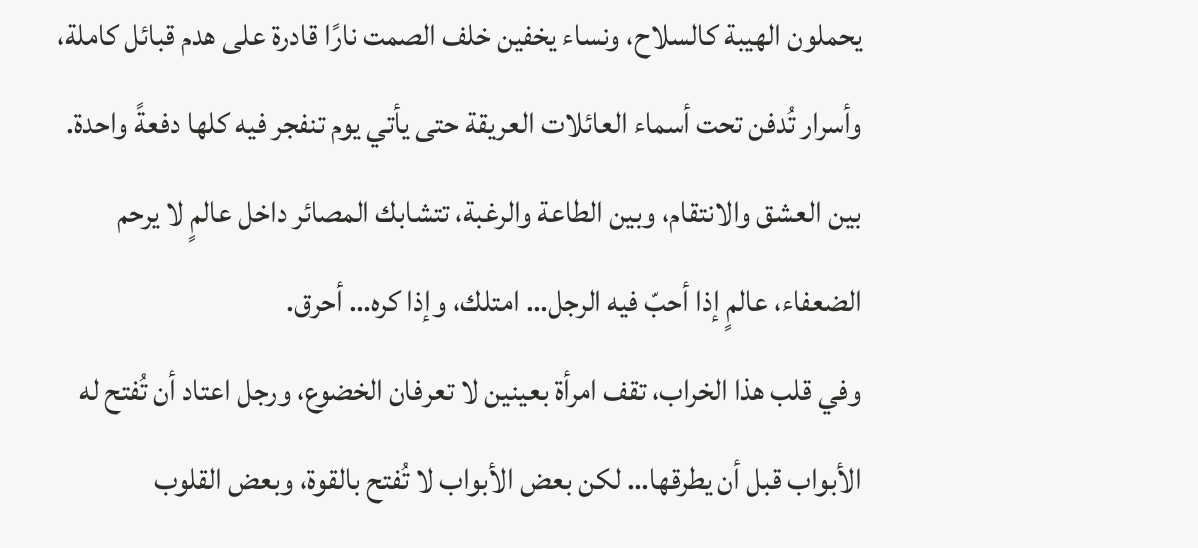يحملون الهيبة كالسلاح، ونساء يخفين خلف الصمت نارًا قادرة على هدم قبائل كاملة، وأسرار تُدفن تحت أسماء العائلات العريقة حتى يأتي يوم تنفجر فيه كلها دفعةً واحدة.
بين العشق والانتقام، وبين الطاعة والرغبة، تتشابك المصائر داخل عالمٍ لا يرحم الضعفاء، عالمٍ إذا أحبّ فيه الرجل… امتلك، وإذا كره… أحرق.
وفي قلب هذا الخراب، تقف امرأة بعينين لا تعرفان الخضوع، ورجل اعتاد أن تُفتح له الأبواب قبل أن يطرقها… لكن بعض الأبواب لا تُفتح بالقوة، وبعض القلوب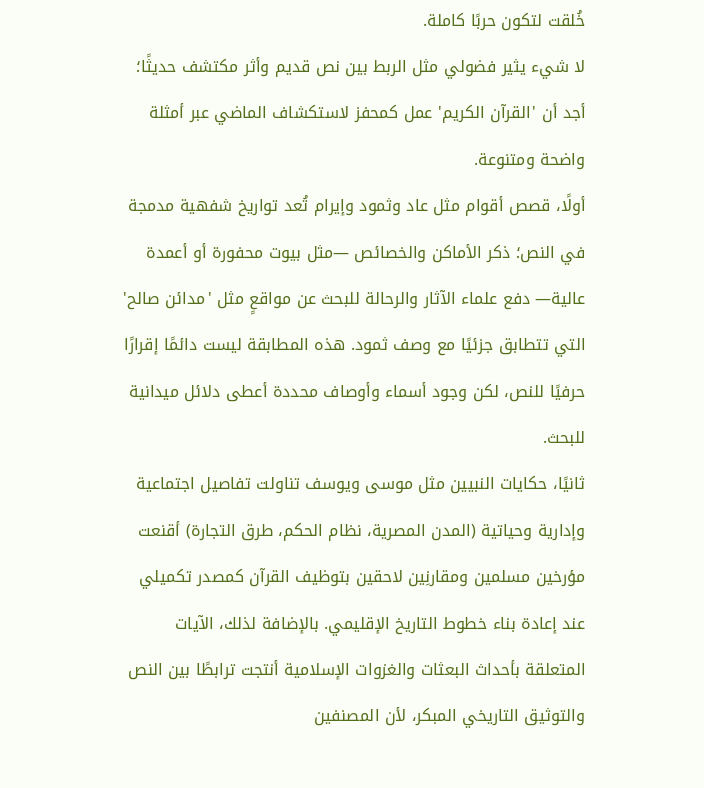خُلقت لتكون حربًا كاملة.
لا شيء يثير فضولي مثل الربط بين نص قديم وأثر مكتشف حديثًا؛ أجد أن 'القرآن الكريم' عمل كمحفز لاستكشاف الماضي عبر أمثلة واضحة ومتنوعة.
أولًا، قصص أقوام مثل عاد وثمود وإيرام تُعد تواريخ شفهية مدمجة في النص؛ ذكر الأماكن والخصائص —مثل بيوت محفورة أو أعمدة عالية— دفع علماء الآثار والرحالة للبحث عن مواقعٍ مثل 'مدائن صالح' التي تتطابق جزئيًا مع وصف ثمود. هذه المطابقة ليست دائمًا إقرارًا حرفيًا للنص، لكن وجود أسماء وأوصاف محددة أعطى دلائل ميدانية للبحث.
ثانيًا، حكايات النبيين مثل موسى ويوسف تناولت تفاصيل اجتماعية وإدارية وحياتية (المدن المصرية، نظام الحكم، طرق التجارة) أقنعت مؤرخين مسلمين ومقارنِين لاحقين بتوظيف القرآن كمصدر تكميلي عند إعادة بناء خطوط التاريخ الإقليمي. بالإضافة لذلك، الآيات المتعلقة بأحداث البعثات والغزوات الإسلامية أنتجت ترابطًا بين النص والتوثيق التاريخي المبكر، لأن المصنفين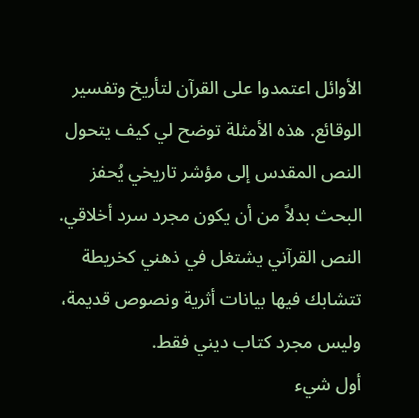الأوائل اعتمدوا على القرآن لتأريخ وتفسير الوقائع. هذه الأمثلة توضح لي كيف يتحول النص المقدس إلى مؤشر تاريخي يُحفز البحث بدلاً من أن يكون مجرد سرد أخلاقي.
النص القرآني يشتغل في ذهني كخريطة تتشابك فيها بيانات أثرية ونصوص قديمة، وليس مجرد كتاب ديني فقط.
أول شيء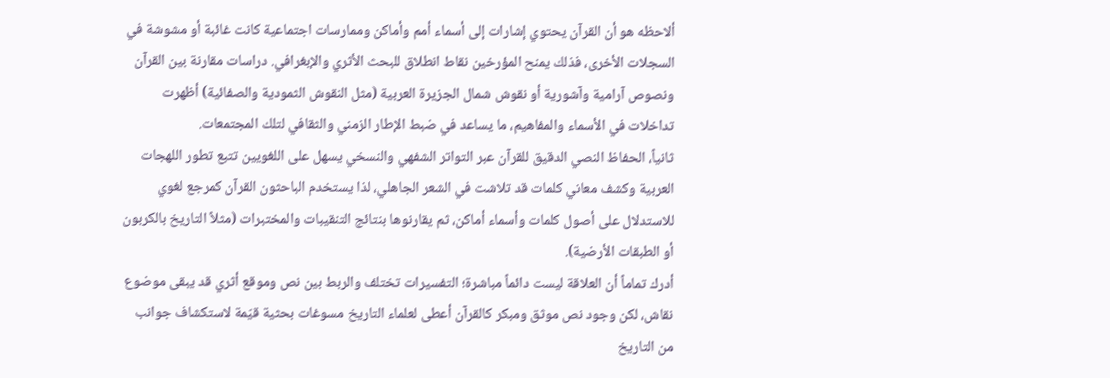ألاحظه هو أن القرآن يحتوي إشارات إلى أسماء أمم وأماكن وممارسات اجتماعية كانت غائبة أو مشوشة في السجلات الأخرى، فذلك يمنح المؤرخين نقاط انطلاق للبحث الأثري والإبغرافي. دراسات مقارنة بين القرآن ونصوص آرامية وآشورية أو نقوش شمال الجزيرة العربية (مثل النقوش الثمودية والصفائية) أظهرت تداخلات في الأسماء والمفاهيم، ما يساعد في ضبط الإطار الزمني والثقافي لتلك المجتمعات.
ثانياً، الحفاظ النصي الدقيق للقرآن عبر التواتر الشفهي والنسخي يسهل على اللغويين تتبع تطور اللهجات العربية وكشف معاني كلمات قد تلاشت في الشعر الجاهلي، لذا يستخدم الباحثون القرآن كمرجع لغوي للاستدلال على أصول كلمات وأسماء أماكن، ثم يقارنوها بنتائج التنقيبات والمختبرات (مثلاً التاريخ بالكربون أو الطبقات الأرضية).
أدرك تماماً أن العلاقة ليست دائماً مباشرة؛ التفسيرات تختلف والربط بين نص وموقع أثري قد يبقى موضوع نقاش، لكن وجود نص موثق ومبكر كالقرآن أعطى لعلماء التاريخ مسوغات بحثية قيّمة لاستكشاف جوانب من التاريخ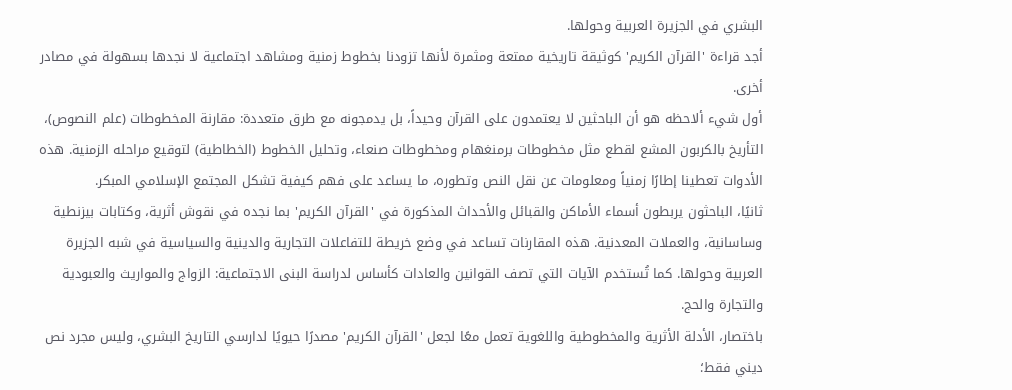البشري في الجزيرة العربية وحولها.
أجد قراءة 'القرآن الكريم' كوثيقة تاريخية ممتعة ومثمرة لأنها تزودنا بخطوط زمنية ومشاهد اجتماعية لا نجدها بسهولة في مصادر أخرى.
أول شيء ألاحظه هو أن الباحثين لا يعتمدون على القرآن وحيداً، بل يدمجونه مع طرق متعددة: مقارنة المخطوطات (علم النصوص)، التأريخ بالكربون المشع لقطع مثل مخطوطات برمنغهام ومخطوطات صنعاء، وتحليل الخطوط (الخطاطية) لتوقيع مراحله الزمنية. هذه الأدوات تعطينا إطارًا زمنياً ومعلومات عن نقل النص وتطوره، ما يساعد على فهم كيفية تشكل المجتمع الإسلامي المبكر.
ثانيًا، الباحثون يربطون أسماء الأماكن والقبائل والأحداث المذكورة في 'القرآن الكريم' بما نجده في نقوش أثرية، وكتابات بيزنطية وساسانية، والعملات المعدنية. هذه المقارنات تساعد في وضع خريطة للتفاعلات التجارية والدينية والسياسية في شبه الجزيرة العربية وحولها. كما تُستخدم الآيات التي تصف القوانين والعادات كأساس لدراسة البنى الاجتماعية: الزواج والمواريث والعبودية والتجارة والحج.
باختصار، الأدلة الأثرية والمخطوطية واللغوية تعمل معًا لجعل 'القرآن الكريم' مصدرًا حيويًا لدارسي التاريخ البشري، وليس مجرد نص ديني فقط؛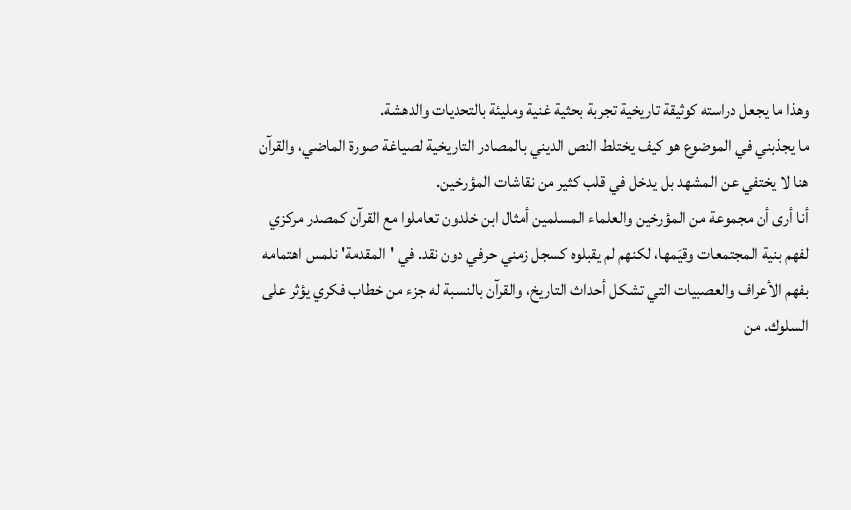وهذا ما يجعل دراسته كوثيقة تاريخية تجربة بحثية غنية ومليئة بالتحديات والدهشة.
ما يجذبني في الموضوع هو كيف يختلط النص الديني بالمصادر التاريخية لصياغة صورة الماضي، والقرآن هنا لا يختفي عن المشهد بل يدخل في قلب كثير من نقاشات المؤرخين.
أنا أرى أن مجموعة من المؤرخين والعلماء المسلمين أمثال ابن خلدون تعاملوا مع القرآن كمصدر مركزي لفهم بنية المجتمعات وقيَمها، لكنهم لم يقبلوه كسجل زمني حرفي دون نقد. في 'المقدمة' نلمس اهتمامه بفهم الأعراف والعصبيات التي تشكل أحداث التاريخ، والقرآن بالنسبة له جزء من خطاب فكري يؤثر على السلوك. من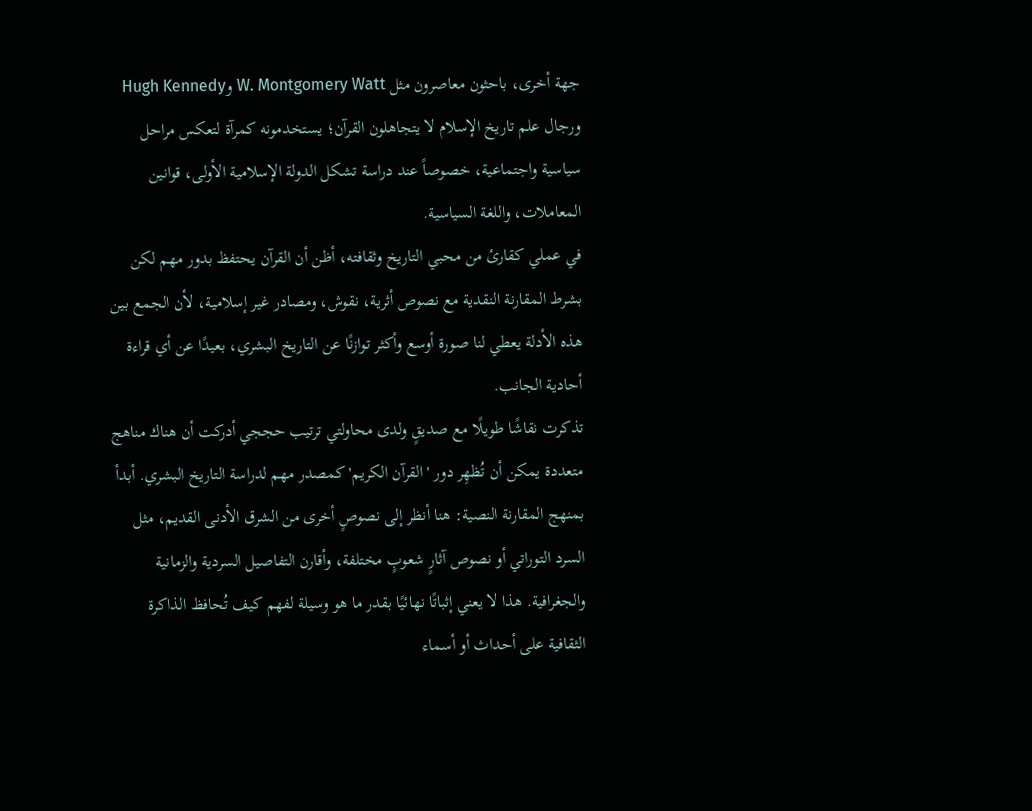جهة أخرى، باحثون معاصرون مثل W. Montgomery Watt وHugh Kennedy ورجال علم تاريخ الإسلام لا يتجاهلون القرآن؛ يستخدمونه كمرآة لتعكس مراحل سياسية واجتماعية، خصوصاً عند دراسة تشكل الدولة الإسلامية الأولى، قوانين المعاملات، واللغة السياسية.
في عملي كقارئ من محبي التاريخ وثقافته، أظن أن القرآن يحتفظ بدور مهم لكن بشرط المقارنة النقدية مع نصوص أثرية، نقوش، ومصادر غير إسلامية، لأن الجمع بين هذه الأدلة يعطي لنا صورة أوسع وأكثر توازنًا عن التاريخ البشري، بعيدًا عن أي قراءة أحادية الجانب.
تذكرت نقاشًا طويلًا مع صديقٍ ولدى محاولتي ترتيب حججي أدركت أن هناك مناهج متعددة يمكن أن تُظهِر دور 'القرآن الكريم' كمصدر مهم لدراسة التاريخ البشري. أبدأ بمنهج المقارنة النصية: هنا أنظر إلى نصوصٍ أخرى من الشرق الأدنى القديم، مثل السرد التوراتي أو نصوص آثارٍ شعوبٍ مختلفة، وأقارن التفاصيل السردية والزمانية والجغرافية. هذا لا يعني إثباتًا نهائيًا بقدر ما هو وسيلة لفهم كيف تُحافظ الذاكرة الثقافية على أحداث أو أسماء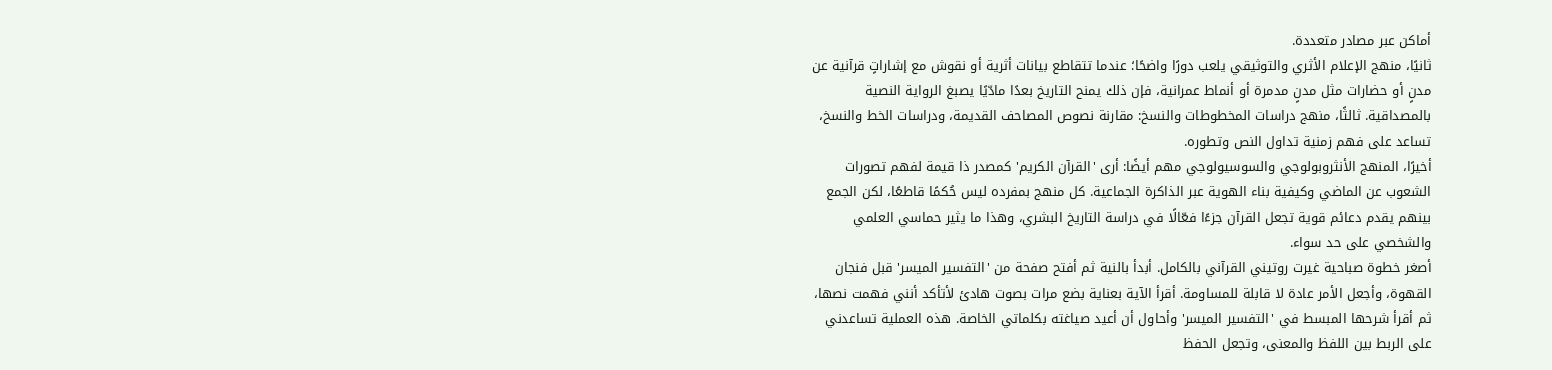أماكن عبر مصادر متعددة.
ثانيًا، منهج الإعلام الأثري والتوثيقي يلعب دورًا واضحًا؛ عندما تتقاطع بيانات أثرية أو نقوش مع إشاراتٍ قرآنية عن مدنٍ أو حضارات مثل مدنٍ مدمرة أو أنماط عمرانية، فإن ذلك يمنح التاريخ بعدًا مادّيًا يصبغ الرواية النصية بالمصداقية. ثالثًا، منهج دراسات المخطوطات والنسخ: مقارنة نصوص المصاحف القديمة، ودراسات الخط والنسخ، تساعد على فهم زمنية تداول النص وتطوره.
أخيرًا، المنهج الأنثروبولوجي والسوسيولوجي مهم أيضًا: أرى 'القرآن الكريم' كمصدر ذا قيمة لفهم تصورات الشعوب عن الماضي وكيفية بناء الهوية عبر الذاكرة الجماعية. كل منهج بمفرده ليس حُكمًا قاطعًا، لكن الجمع بينهم يقدم دعائم قوية تجعل القرآن جزءًا فعّالًا في دراسة التاريخ البشري، وهذا ما يثير حماسي العلمي والشخصي على حد سواء.
أصغر خطوة صباحية غيرت روتيني القرآني بالكامل. أبدأ بالنية ثم أفتح صفحة من 'التفسير الميسر' قبل فنجان القهوة، وأجعل الأمر عادة لا قابلة للمساومة. أقرأ الآية بعناية بضع مرات بصوت هادئ لأتأكد أنني فهمت نصها، ثم أقرأ شرحها المبسط في 'التفسير الميسر' وأحاول أن أعيد صياغته بكلماتي الخاصة. هذه العملية تساعدني على الربط بين اللفظ والمعنى، وتجعل الحفظ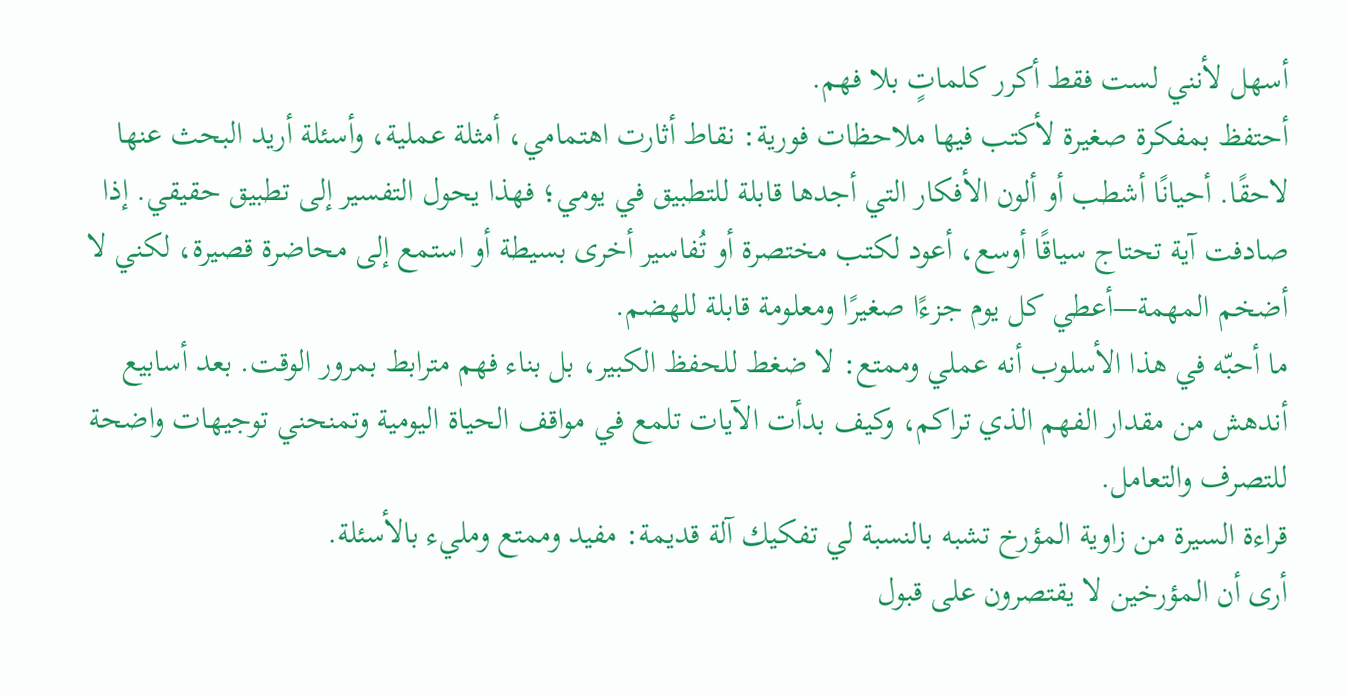أسهل لأنني لست فقط أكرر كلماتٍ بلا فهم.
أحتفظ بمفكرة صغيرة لأكتب فيها ملاحظات فورية: نقاط أثارت اهتمامي، أمثلة عملية، وأسئلة أريد البحث عنها لاحقًا. أحيانًا أشطب أو ألون الأفكار التي أجدها قابلة للتطبيق في يومي؛ فهذا يحول التفسير إلى تطبيق حقيقي. إذا صادفت آية تحتاج سياقًا أوسع، أعود لكتب مختصرة أو تُفاسير أخرى بسيطة أو استمع إلى محاضرة قصيرة، لكني لا أضخم المهمة—أعطي كل يوم جزءًا صغيرًا ومعلومة قابلة للهضم.
ما أحبّه في هذا الأسلوب أنه عملي وممتع: لا ضغط للحفظ الكبير، بل بناء فهم مترابط بمرور الوقت. بعد أسابيع أندهش من مقدار الفهم الذي تراكم، وكيف بدأت الآيات تلمع في مواقف الحياة اليومية وتمنحني توجيهات واضحة للتصرف والتعامل.
قراءة السيرة من زاوية المؤرخ تشبه بالنسبة لي تفكيك آلة قديمة: مفيد وممتع ومليء بالأسئلة.
أرى أن المؤرخين لا يقتصرون على قبول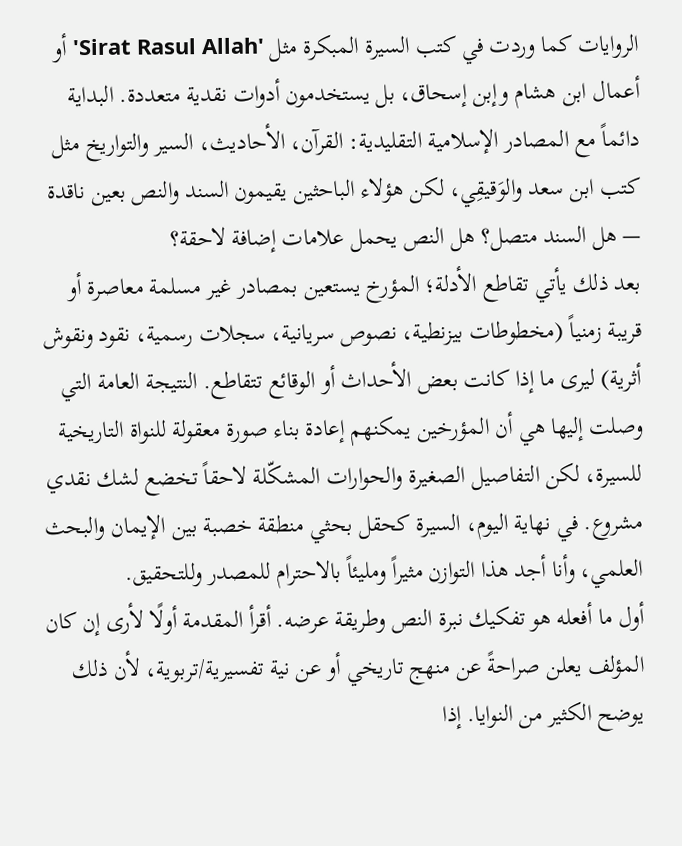الروايات كما وردت في كتب السيرة المبكرة مثل 'Sirat Rasul Allah' أو أعمال ابن هشام وإبن إسحاق، بل يستخدمون أدوات نقدية متعددة. البداية دائماً مع المصادر الإسلامية التقليدية: القرآن، الأحاديث، السير والتواريخ مثل كتب ابن سعد والوَقيقِي، لكن هؤلاء الباحثين يقيمون السند والنص بعين ناقدة — هل السند متصل؟ هل النص يحمل علامات إضافة لاحقة؟
بعد ذلك يأتي تقاطع الأدلة؛ المؤرخ يستعين بمصادر غير مسلمة معاصرة أو قريبة زمنياً (مخطوطات بيزنطية، نصوص سريانية، سجلات رسمية، نقود ونقوش أثرية) ليرى ما إذا كانت بعض الأحداث أو الوقائع تتقاطع. النتيجة العامة التي وصلت إليها هي أن المؤرخين يمكنهم إعادة بناء صورة معقولة للنواة التاريخية للسيرة، لكن التفاصيل الصغيرة والحوارات المشكّلة لاحقاً تخضع لشك نقدي مشروع. في نهاية اليوم، السيرة كحقل بحثي منطقة خصبة بين الإيمان والبحث العلمي، وأنا أجد هذا التوازن مثيراً ومليئاً بالاحترام للمصدر وللتحقيق.
أول ما أفعله هو تفكيك نبرة النص وطريقة عرضه. أقرأ المقدمة أولًا لأرى إن كان المؤلف يعلن صراحةً عن منهج تاريخي أو عن نية تفسيرية/تربوية، لأن ذلك يوضح الكثير من النوايا. إذا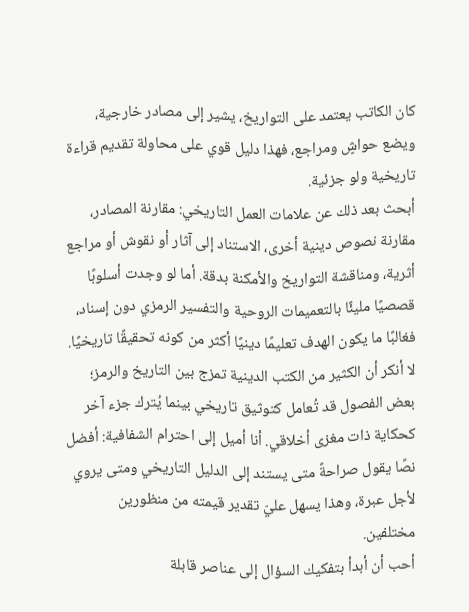كان الكاتب يعتمد على التواريخ، يشير إلى مصادر خارجية، ويضع حواشٍ ومراجع، فهذا دليل قوي على محاولة تقديم قراءة تاريخية ولو جزئية.
أبحث بعد ذلك عن علامات العمل التاريخي: مقارنة المصادر، مقارنة نصوص دينية أخرى، الاستناد إلى آثار أو نقوش أو مراجع أثرية، ومناقشة التواريخ والأمكنة بدقة. أما لو وجدت أسلوبًا قصصيًا مليئًا بالتعميمات الروحية والتفسير الرمزي دون إسناد، فغالبًا ما يكون الهدف تعليمًا دينيًا أكثر من كونه تحقيقًا تاريخيًا.
لا أنكر أن الكثير من الكتب الدينية تمزج بين التاريخ والرمز؛ بعض الفصول قد تُعامل كتوثيق تاريخي بينما يُترك جزء آخر كحكاية ذات مغزى أخلاقي. أنا أميل إلى احترام الشفافية: أفضل نصًا يقول صراحةً متى يستند إلى الدليل التاريخي ومتى يروي لأجل عبرة، وهذا يسهل عليّ تقدير قيمته من منظورين مختلفين.
أحب أن أبدأ بتفكيك السؤال إلى عناصر قابلة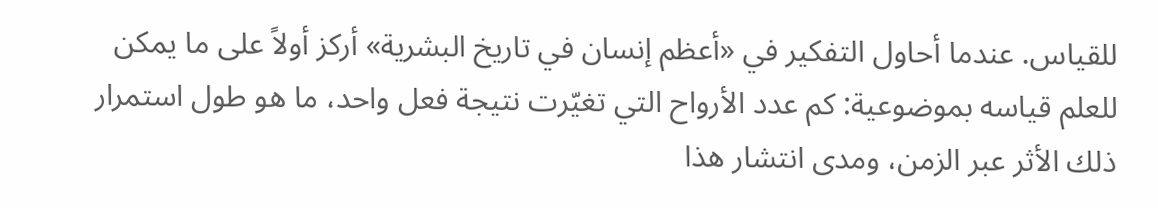للقياس. عندما أحاول التفكير في «أعظم إنسان في تاريخ البشرية» أركز أولاً على ما يمكن للعلم قياسه بموضوعية: كم عدد الأرواح التي تغيّرت نتيجة فعل واحد، ما هو طول استمرار ذلك الأثر عبر الزمن، ومدى انتشار هذا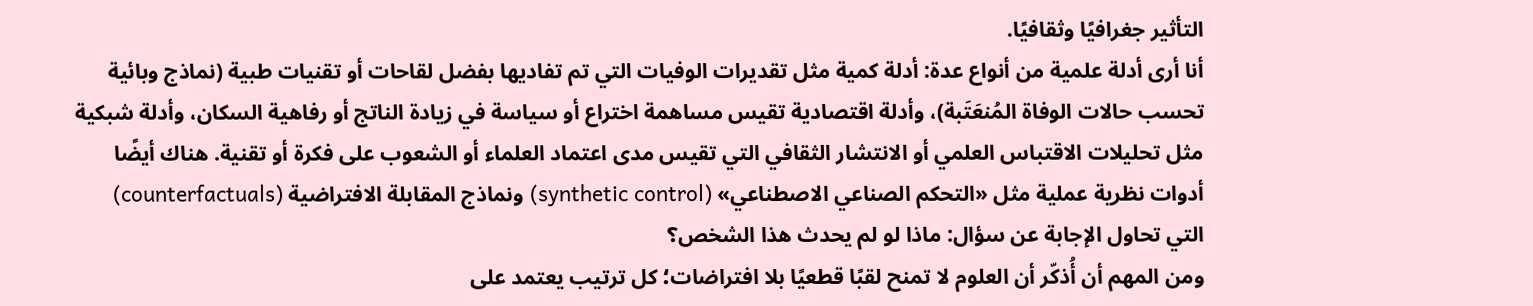التأثير جغرافيًا وثقافيًا.
أنا أرى أدلة علمية من أنواع عدة: أدلة كمية مثل تقديرات الوفيات التي تم تفاديها بفضل لقاحات أو تقنيات طبية (نماذج وبائية تحسب حالات الوفاة المُنعَتَبة)، وأدلة اقتصادية تقيس مساهمة اختراع أو سياسة في زيادة الناتج أو رفاهية السكان، وأدلة شبكية مثل تحليلات الاقتباس العلمي أو الانتشار الثقافي التي تقيس مدى اعتماد العلماء أو الشعوب على فكرة أو تقنية. هناك أيضًا أدوات نظرية عملية مثل «التحكم الصناعي الاصطناعي» (synthetic control) ونماذج المقابلة الافتراضية (counterfactuals) التي تحاول الإجابة عن سؤال: ماذا لو لم يحدث هذا الشخص؟
ومن المهم أن أُذكّر أن العلوم لا تمنح لقبًا قطعيًا بلا افتراضات؛ كل ترتيب يعتمد على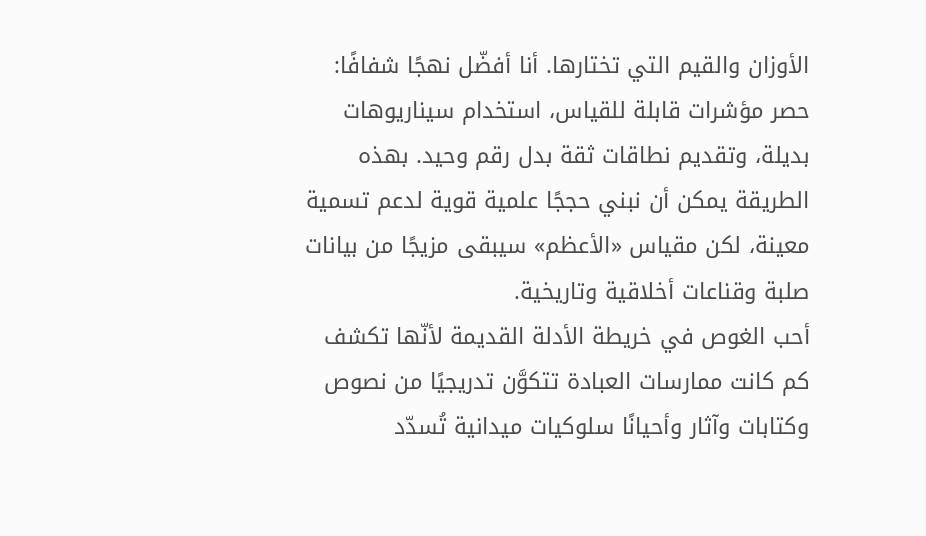الأوزان والقيم التي تختارها. أنا أفضّل نهجًا شفافًا: حصر مؤشرات قابلة للقياس، استخدام سيناريوهات بديلة، وتقديم نطاقات ثقة بدل رقم وحيد. بهذه الطريقة يمكن أن نبني حججًا علمية قوية لدعم تسمية معينة، لكن مقياس «الأعظم» سيبقى مزيجًا من بيانات صلبة وقناعات أخلاقية وتاريخية.
أحب الغوص في خريطة الأدلة القديمة لأنّها تكشف كم كانت ممارسات العبادة تتكوَّن تدريجيًا من نصوص وكتابات وآثار وأحيانًا سلوكيات ميدانية تُسدّد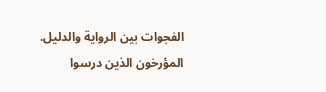الفجوات بين الرواية والدليل. المؤرخون الذين درسوا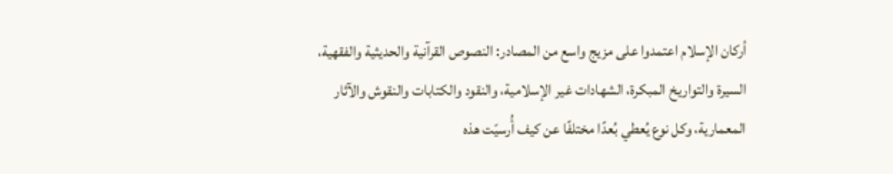أركان الإسلام اعتمدوا على مزيج واسع من المصادر: النصوص القرآنية والحديثية والفقهية، السيرة والتواريخ المبكرة، الشهادات غير الإسلامية، والنقود والكتابات والنقوش والآثار المعمارية، وكل نوع يُعطي بُعدًا مختلفًا عن كيف أُرسيّت هذه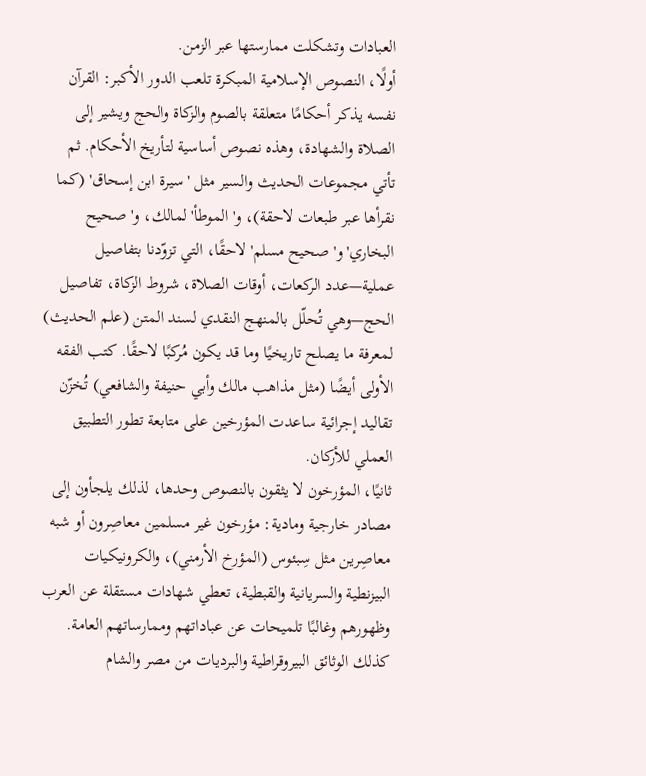العبادات وتشكلت ممارستها عبر الزمن.
أولًا، النصوص الإسلامية المبكرة تلعب الدور الأكبر: القرآن نفسه يذكر أحكامًا متعلقة بالصوم والزكاة والحج ويشير إلى الصلاة والشهادة، وهذه نصوص أساسية لتأريخ الأحكام. ثم تأتي مجموعات الحديث والسير مثل 'سيرة ابن إسحاق' (كما نقرأها عبر طبعات لاحقة)، و'الموطأ' لمالك، و'صحيح البخاري' و'صحيح مسلم' لاحقًا، التي تزوّدنا بتفاصيل عملية—عدد الركعات، أوقات الصلاة، شروط الزكاة، تفاصيل الحج—وهي تُحلّل بالمنهج النقدي لسند المتن (علم الحديث) لمعرفة ما يصلح تاريخيًا وما قد يكون مُركبًا لاحقًا. كتب الفقه الأولى أيضًا (مثل مذاهب مالك وأبي حنيفة والشافعي) تُخزّن تقاليد إجرائية ساعدت المؤرخين على متابعة تطور التطبيق العملي للأركان.
ثانيًا، المؤرخون لا يثقون بالنصوص وحدها، لذلك يلجأون إلى مصادر خارجية ومادية: مؤرخون غير مسلمين معاصِرون أو شبه معاصِرين مثل سِبئوس (المؤرخ الأرمني)، والكرونيكيات البيزنطية والسريانية والقبطية، تعطي شهادات مستقلة عن العرب وظهورهم وغالبًا تلميحات عن عباداتهم وممارساتهم العامة. كذلك الوثائق البيروقراطية والبرديات من مصر والشام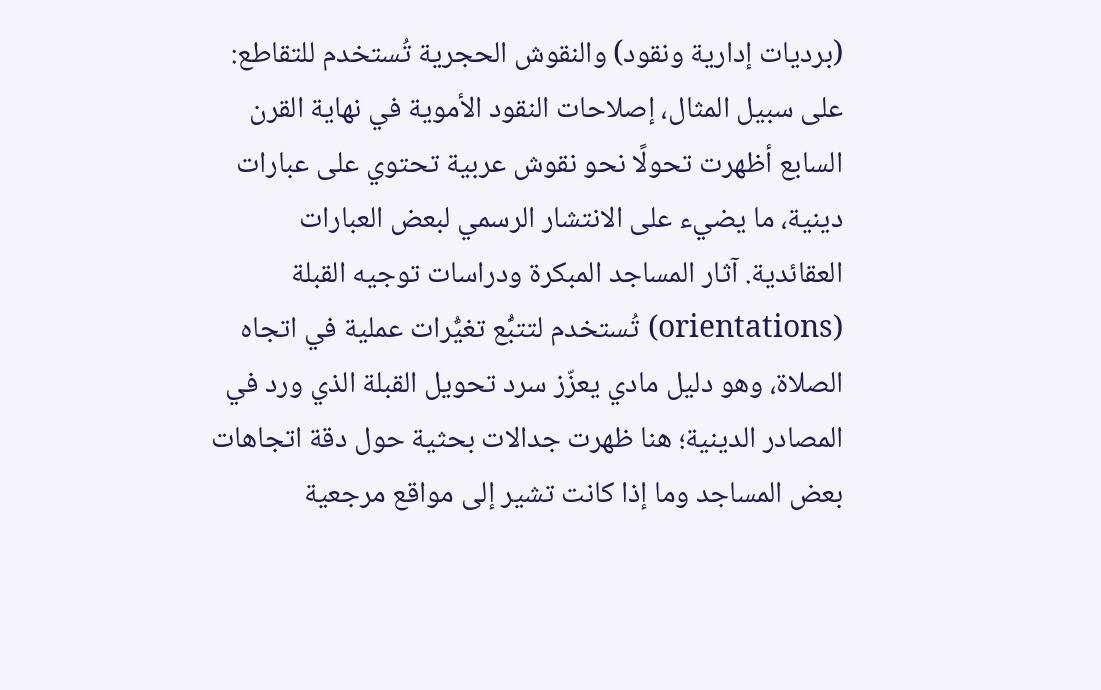(برديات إدارية ونقود) والنقوش الحجرية تُستخدم للتقاطع: على سبيل المثال، إصلاحات النقود الأموية في نهاية القرن السابع أظهرت تحولًا نحو نقوش عربية تحتوي على عبارات دينية، ما يضيء على الانتشار الرسمي لبعض العبارات العقائدية. آثار المساجد المبكرة ودراسات توجيه القبلة (orientations) تُستخدم لتتبُّع تغيُّرات عملية في اتجاه الصلاة، وهو دليل مادي يعزّز سرد تحويل القبلة الذي ورد في المصادر الدينية؛ هنا ظهرت جدالات بحثية حول دقة اتجاهات بعض المساجد وما إذا كانت تشير إلى مواقع مرجعية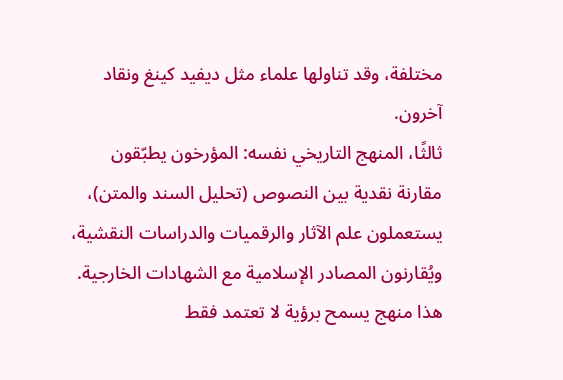مختلفة، وقد تناولها علماء مثل ديفيد كينغ ونقاد آخرون.
ثالثًا، المنهج التاريخي نفسه: المؤرخون يطبّقون مقارنة نقدية بين النصوص (تحليل السند والمتن)، يستعملون علم الآثار والرقميات والدراسات النقشية، ويُقارنون المصادر الإسلامية مع الشهادات الخارجية. هذا منهج يسمح برؤية لا تعتمد فقط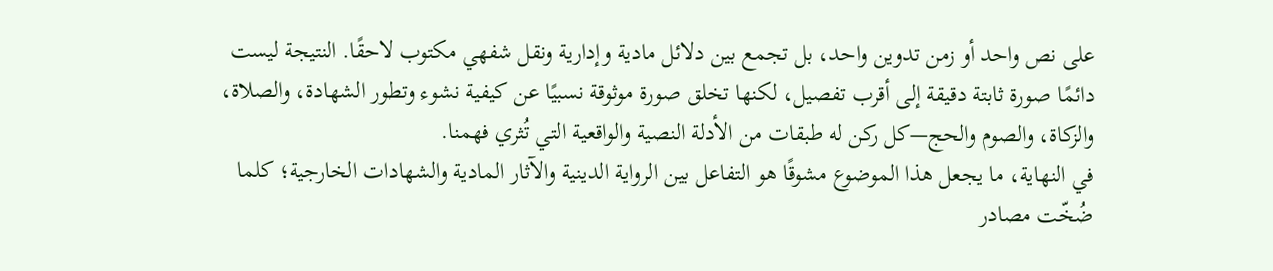على نص واحد أو زمن تدوين واحد، بل تجمع بين دلائل مادية وإدارية ونقل شفهي مكتوب لاحقًا. النتيجة ليست دائمًا صورة ثابتة دقيقة إلى أقرب تفصيل، لكنها تخلق صورة موثوقة نسبيًا عن كيفية نشوء وتطور الشهادة، والصلاة، والزكاة، والصوم والحج—كل ركن له طبقات من الأدلة النصية والواقعية التي تُثري فهمنا.
في النهاية، ما يجعل هذا الموضوع مشوقًا هو التفاعل بين الرواية الدينية والآثار المادية والشهادات الخارجية؛ كلما ضُخّت مصادر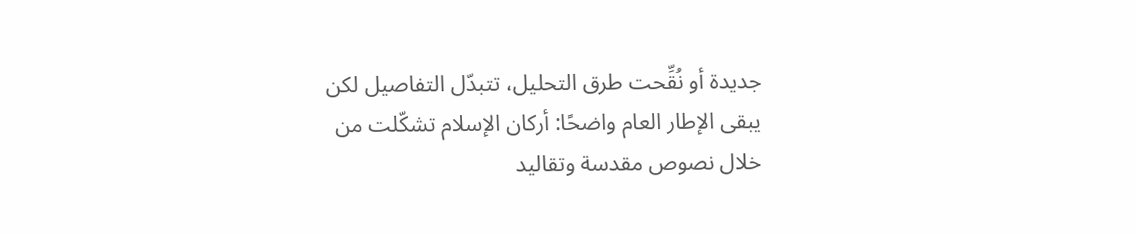جديدة أو نُقِّحت طرق التحليل، تتبدّل التفاصيل لكن يبقى الإطار العام واضحًا: أركان الإسلام تشكّلت من خلال نصوص مقدسة وتقاليد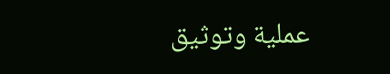عملية وتوثيق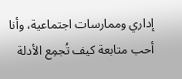إداري وممارسات اجتماعية، وأنا أحب متابعة كيف تُجمِع الأدلة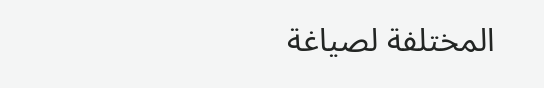المختلفة لصياغة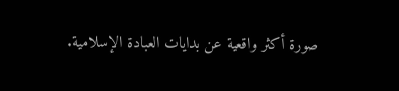صورة أكثر واقعية عن بدايات العبادة الإسلامية.